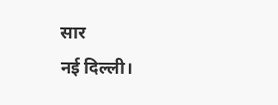सार
नई दिल्ली।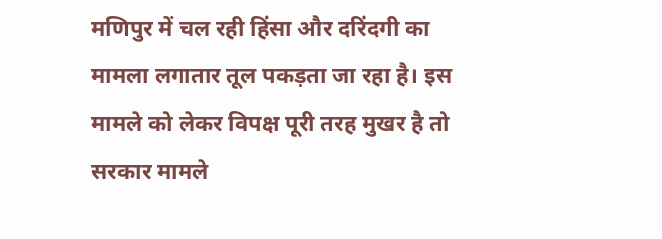मणिपुर में चल रही हिंसा और दरिंदगी का मामला लगातार तूल पकड़ता जा रहा है। इस मामले को लेकर विपक्ष पूरी तरह मुखर है तो सरकार मामले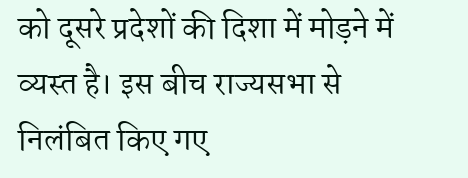को दूसरे प्रदेशों की दिशा में मोड़ने में व्यस्त है। इस बीच राज्यसभा से निलंबित किए गए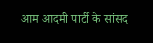आम आदमी पार्टी के सांसद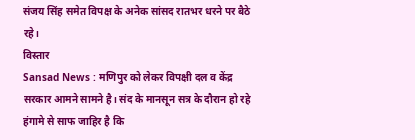संजय सिंह समेत विपक्ष के अनेक सांसद रातभर धरने पर बैठे रहे।
विस्तार
Sansad News : मणिपुर को लेकर विपक्षी दल व केंद्र सरकार आमने सामने है। संद के मानसून सत्र के दौरान हो रहे हंगामे से साफ जाहिर है कि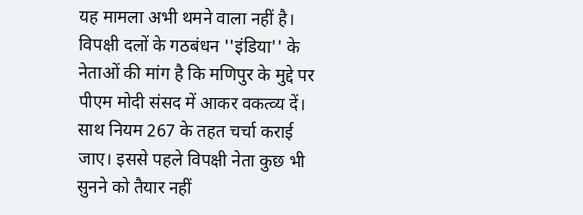यह मामला अभी थमने वाला नहीं है। विपक्षी दलों के गठबंधन ''इंडिया'' के नेताओं की मांग है कि मणिपुर के मुद्दे पर पीएम मोदी संसद में आकर वकत्व्य दें। साथ नियम 267 के तहत चर्चा कराई जाए। इससे पहले विपक्षी नेता कुछ भी सुनने को तैयार नहीं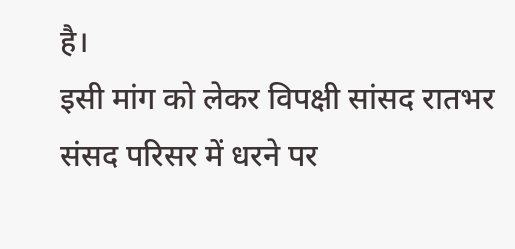है।
इसी मांग को लेकर विपक्षी सांसद रातभर संसद परिसर में धरने पर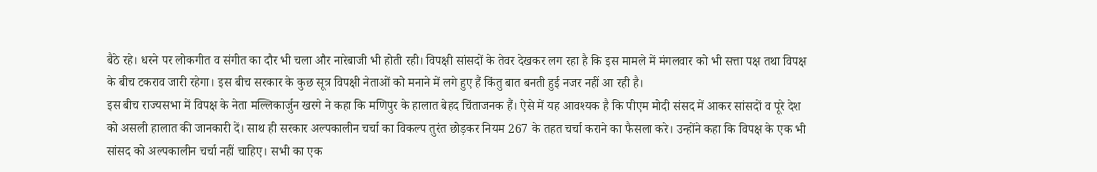बैठे रहे। धरने पर लोकगीत व संगीत का दौर भी चला और नारेबाजी भी होती रही। विपक्षी सांसदों के तेवर देखकर लग रहा है कि इस मामले में मंगलवार को भी सत्ता पक्ष तथा विपक्ष के बीच टकराव जारी रहेगा। इस बीच सरकार के कुछ सूत्र विपक्षी नेताओं को मनाने में लगे हुए हैं किंतु बात बनती हुई नजर नहीं आ रही है।
इस बीच राज्यसभा में विपक्ष के नेता मल्लिकार्जुन खरगे ने कहा कि मणिपुर के हालात बेहद चिंताजनक हैं। ऐसे में यह आवश्यक है कि पीएम मोदी संसद में आकर सांसदों व पूरे देश को असली हालात की जानकारी दें। साथ ही सरकार अल्पकालीन चर्चा का विकल्प तुरंत छोड़कर नियम 267 के तहत चर्चा कराने का फैसला करे। उन्होंने कहा कि विपक्ष के एक भी सांसद को अल्पकालीन चर्चा नहीं चाहिए। सभी का एक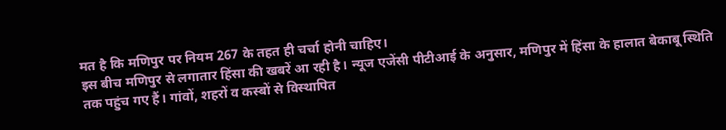मत है कि मणिपुर पर नियम 267 के तहत ही चर्चा होनी चाहिए।
इस बीच मणिपुर से लगातार हिंसा की खबरें आ रही है। न्यूज एजेंसी पीटीआई के अनुसार, मणिपुर में हिंसा के हालात बेकाबू स्थिति तक पहुंच गए हैं। गांवों, शहरों व कस्बों से विस्थापित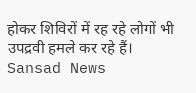होकर शिविरों में रह रहे लोगों भी उपद्रवी हमले कर रहे हैं। Sansad News